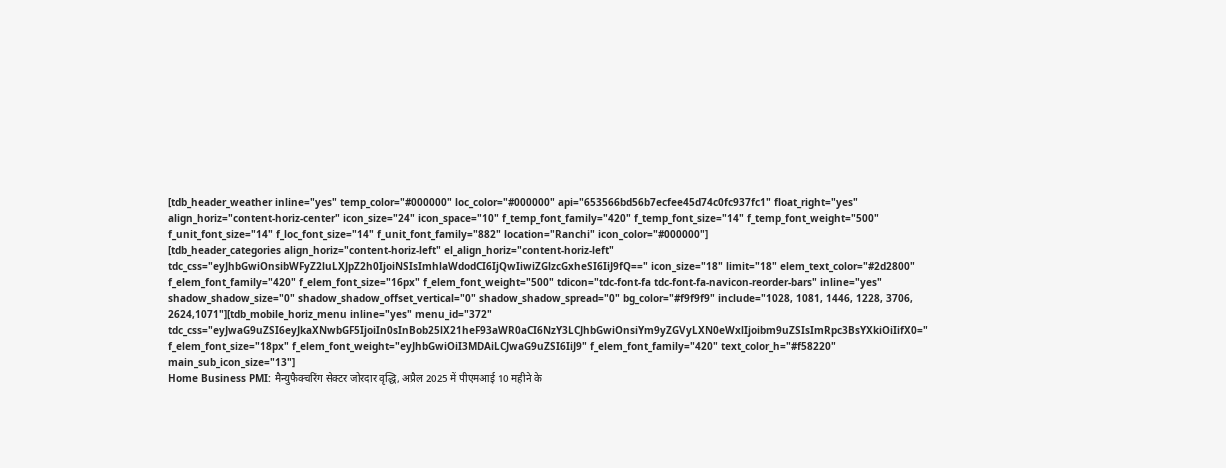[tdb_header_weather inline="yes" temp_color="#000000" loc_color="#000000" api="653566bd56b7ecfee45d74c0fc937fc1" float_right="yes" align_horiz="content-horiz-center" icon_size="24" icon_space="10" f_temp_font_family="420" f_temp_font_size="14" f_temp_font_weight="500" f_unit_font_size="14" f_loc_font_size="14" f_unit_font_family="882" location="Ranchi" icon_color="#000000"]
[tdb_header_categories align_horiz="content-horiz-left" el_align_horiz="content-horiz-left" tdc_css="eyJhbGwiOnsibWFyZ2luLXJpZ2h0IjoiNSIsImhlaWdodCI6IjQwIiwiZGlzcGxheSI6IiJ9fQ==" icon_size="18" limit="18" elem_text_color="#2d2800" f_elem_font_family="420" f_elem_font_size="16px" f_elem_font_weight="500" tdicon="tdc-font-fa tdc-font-fa-navicon-reorder-bars" inline="yes" shadow_shadow_size="0" shadow_shadow_offset_vertical="0" shadow_shadow_spread="0" bg_color="#f9f9f9" include="1028, 1081, 1446, 1228, 3706, 2624,1071"][tdb_mobile_horiz_menu inline="yes" menu_id="372" tdc_css="eyJwaG9uZSI6eyJkaXNwbGF5IjoiIn0sInBob25lX21heF93aWR0aCI6NzY3LCJhbGwiOnsiYm9yZGVyLXN0eWxlIjoibm9uZSIsImRpc3BsYXkiOiIifX0=" f_elem_font_size="18px" f_elem_font_weight="eyJhbGwiOiI3MDAiLCJwaG9uZSI6IiJ9" f_elem_font_family="420" text_color_h="#f58220" main_sub_icon_size="13"]
Home Business PMI: मैन्युफैक्चरिंग सेक्टर जोरदार वृद्धि, अप्रैल 2025 में पीएमआई 10 महीने के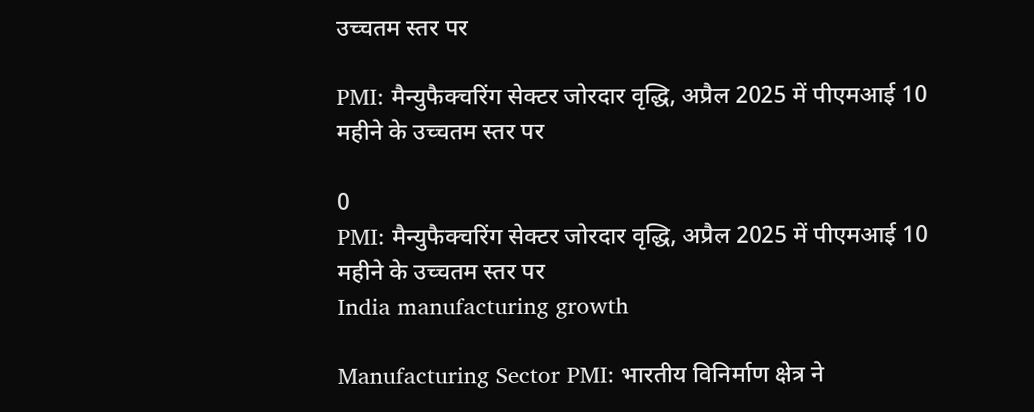उच्चतम स्तर पर

PMI: मैन्युफैक्चरिंग सेक्टर जोरदार वृद्धि, अप्रैल 2025 में पीएमआई 10 महीने के उच्चतम स्तर पर

0
PMI: मैन्युफैक्चरिंग सेक्टर जोरदार वृद्धि, अप्रैल 2025 में पीएमआई 10 महीने के उच्चतम स्तर पर
India manufacturing growth

Manufacturing Sector PMI: भारतीय विनिर्माण क्षेत्र ने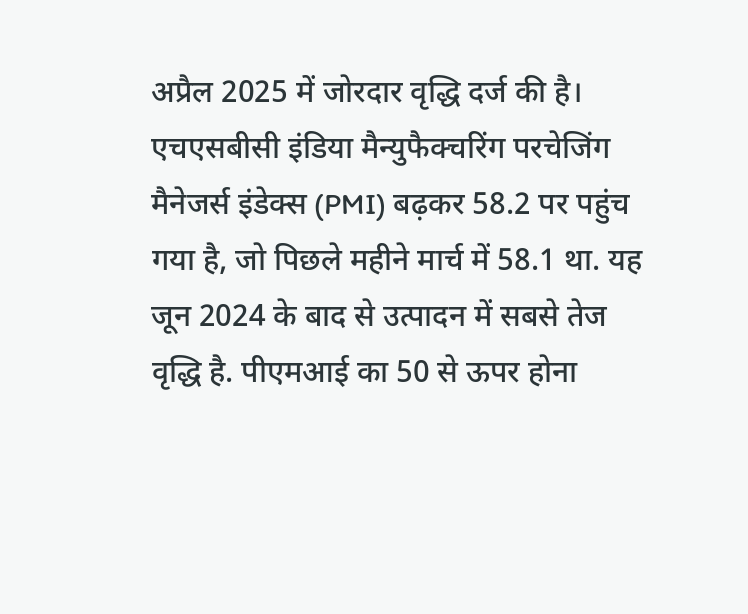अप्रैल 2025 में जोरदार वृद्धि दर्ज की है। एचएसबीसी इंडिया मैन्युफैक्चरिंग परचेजिंग मैनेजर्स इंडेक्स (PMI) बढ़कर 58.2 पर पहुंच गया है, जो पिछले महीने मार्च में 58.1 था. यह जून 2024 के बाद से उत्पादन में सबसे तेज वृद्धि है. पीएमआई का 50 से ऊपर होना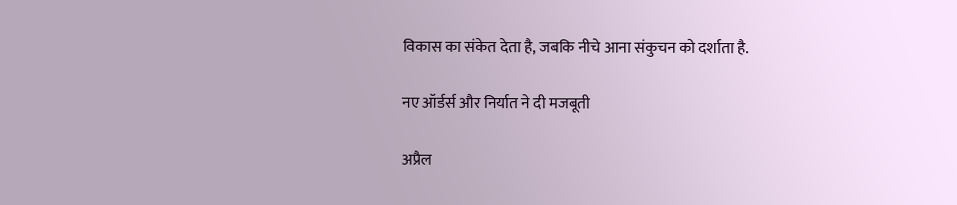विकास का संकेत देता है, जबकि नीचे आना संकुचन को दर्शाता है.

नए ऑर्डर्स और निर्यात ने दी मजबूती

अप्रैल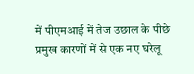में पीएमआई में तेज उछाल के पीछे प्रमुख कारणों में से एक नए घरेलू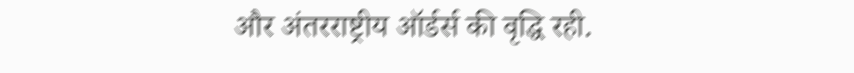और अंतरराष्ट्रीय ऑर्डर्स की वृद्धि रही.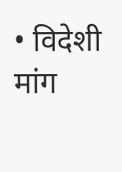• विदेशी मांग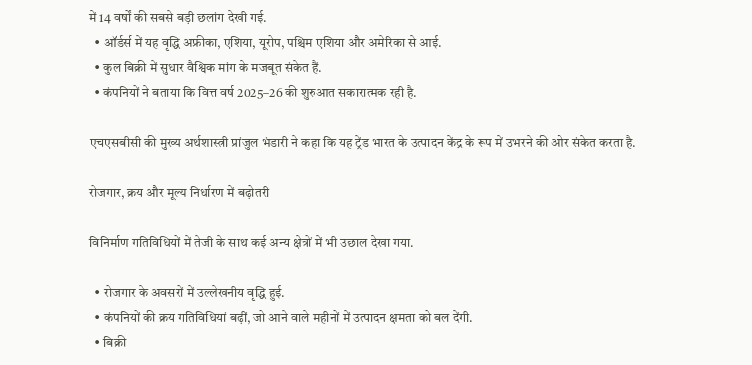में 14 वर्षों की सबसे बड़ी छलांग देखी गई.
  • ऑर्डर्स में यह वृद्धि अफ्रीका, एशिया, यूरोप, पश्चिम एशिया और अमेरिका से आई.
  • कुल बिक्री में सुधार वैश्विक मांग के मजबूत संकेत हैं.
  • कंपनियों ने बताया कि वित्त वर्ष 2025–26 की शुरुआत सकारात्मक रही है.

एचएसबीसी की मुख्य अर्थशास्त्री प्रांजुल भंडारी ने कहा कि यह ट्रेंड भारत के उत्पादन केंद्र के रूप में उभरने की ओर संकेत करता है.

रोजगार, क्रय और मूल्य निर्धारण में बढ़ोतरी

विनिर्माण गतिविधियों में तेजी के साथ कई अन्य क्षेत्रों में भी उछाल देखा गया.

  • रोजगार के अवसरों में उल्लेखनीय वृद्धि हुई.
  • कंपनियों की क्रय गतिविधियां बढ़ीं, जो आने वाले महीनों में उत्पादन क्षमता को बल देंगी.
  • बिक्री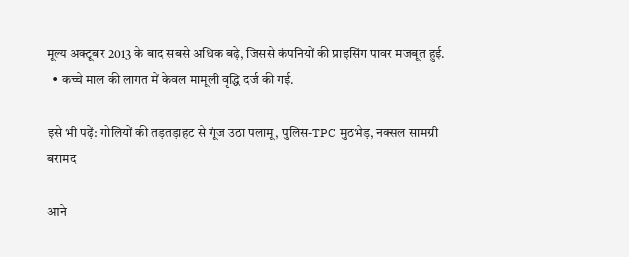मूल्य अक्टूबर 2013 के बाद सबसे अधिक बढ़े, जिससे कंपनियों की प्राइसिंग पावर मजबूत हुई.
  • कच्चे माल की लागत में केवल मामूली वृद्धि दर्ज की गई.

इसे भी पढ़ें: गोलियों की तड़तड़ाहट से गूंज उठा पलामू, पुलिस-TPC मुठभेड़, नक्सल सामग्री बरामद

आने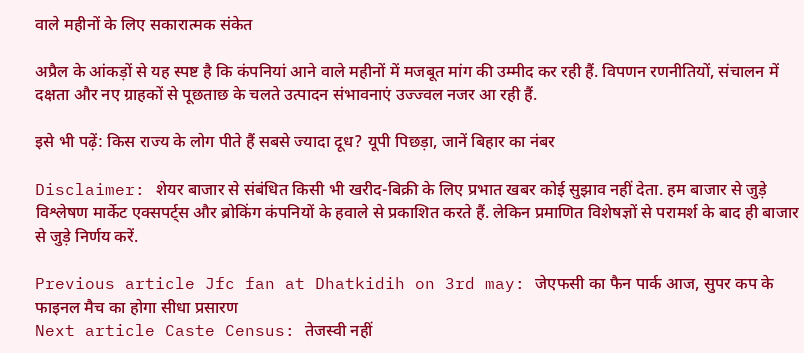वाले महीनों के लिए सकारात्मक संकेत

अप्रैल के आंकड़ों से यह स्पष्ट है कि कंपनियां आने वाले महीनों में मजबूत मांग की उम्मीद कर रही हैं. विपणन रणनीतियों, संचालन में दक्षता और नए ग्राहकों से पूछताछ के चलते उत्पादन संभावनाएं उज्ज्वल नजर आ रही हैं.

इसे भी पढ़ें: किस राज्य के लोग पीते हैं सबसे ज्यादा दूध? यूपी पिछड़ा, जानें बिहार का नंबर

Disclaimer: शेयर बाजार से संबंधित किसी भी खरीद-बिक्री के लिए प्रभात खबर कोई सुझाव नहीं देता. हम बाजार से जुड़े विश्लेषण मार्केट एक्सपर्ट्स और ब्रोकिंग कंपनियों के हवाले से प्रकाशित करते हैं. लेकिन प्रमाणित विशेषज्ञों से परामर्श के बाद ही बाजार से जुड़े निर्णय करें.

Previous article Jfc fan at Dhatkidih on 3rd may: जेएफसी का फैन पार्क आज, सुपर कप के फाइनल मैच का होगा सीधा प्रसारण
Next article Caste Census: तेजस्वी नहीं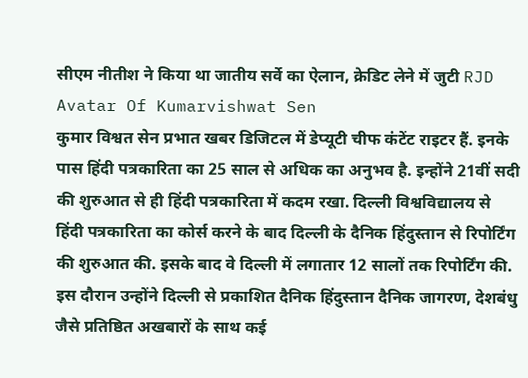सीएम नीतीश ने किया था जातीय सर्वे का ऐलान, क्रेडिट लेने में जुटी RJD
Avatar Of Kumarvishwat Sen
कुमार विश्वत सेन प्रभात खबर डिजिटल में डेप्यूटी चीफ कंटेंट राइटर हैं. इनके पास हिंदी पत्रकारिता का 25 साल से अधिक का अनुभव है. इन्होंने 21वीं सदी की शुरुआत से ही हिंदी पत्रकारिता में कदम रखा. दिल्ली विश्वविद्यालय से हिंदी पत्रकारिता का कोर्स करने के बाद दिल्ली के दैनिक हिंदुस्तान से रिपोर्टिंग की शुरुआत की. इसके बाद वे दिल्ली में लगातार 12 सालों तक रिपोर्टिंग की. इस दौरान उन्होंने दिल्ली से प्रकाशित दैनिक हिंदुस्तान दैनिक जागरण, देशबंधु जैसे प्रतिष्ठित अखबारों के साथ कई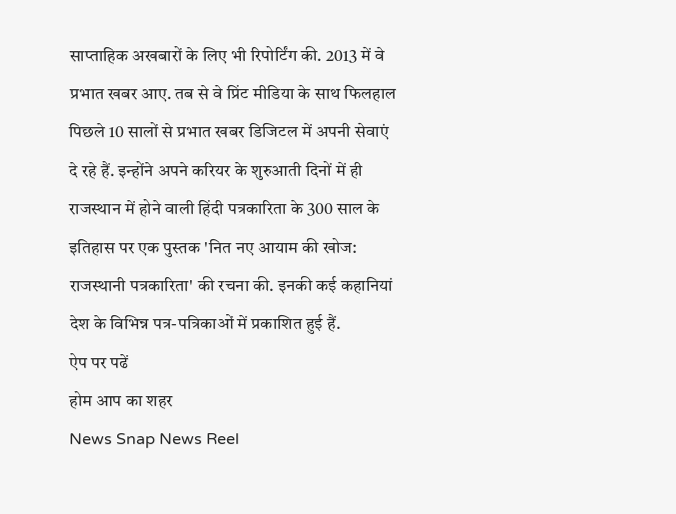साप्ताहिक अखबारों के लिए भी रिपोर्टिंग की. 2013 में वे प्रभात खबर आए. तब से वे प्रिंट मीडिया के साथ फिलहाल पिछले 10 सालों से प्रभात खबर डिजिटल में अपनी सेवाएं दे रहे हैं. इन्होंने अपने करियर के शुरुआती दिनों में ही राजस्थान में होने वाली हिंदी पत्रकारिता के 300 साल के इतिहास पर एक पुस्तक 'नित नए आयाम की खोज: राजस्थानी पत्रकारिता' की रचना की. इनकी कई कहानियां देश के विभिन्न पत्र-पत्रिकाओं में प्रकाशित हुई हैं.
ऐप पर पढें
होम आप का शहर
News Snap News Reel